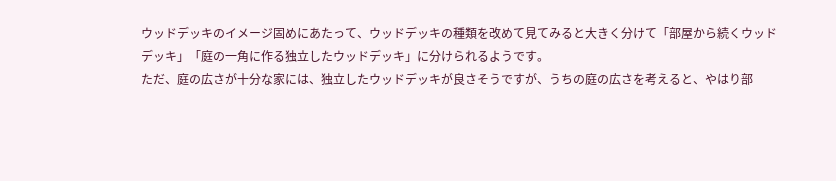ウッドデッキのイメージ固めにあたって、ウッドデッキの種類を改めて見てみると大きく分けて「部屋から続くウッドデッキ」「庭の一角に作る独立したウッドデッキ」に分けられるようです。
ただ、庭の広さが十分な家には、独立したウッドデッキが良さそうですが、うちの庭の広さを考えると、やはり部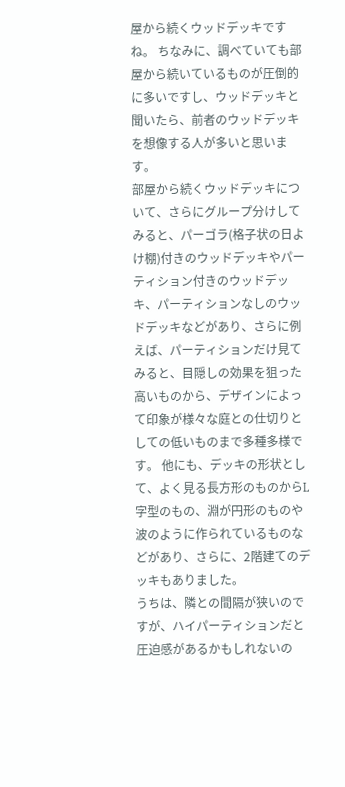屋から続くウッドデッキですね。 ちなみに、調べていても部屋から続いているものが圧倒的に多いですし、ウッドデッキと聞いたら、前者のウッドデッキを想像する人が多いと思います。
部屋から続くウッドデッキについて、さらにグループ分けしてみると、パーゴラ(格子状の日よけ棚)付きのウッドデッキやパーティション付きのウッドデッキ、パーティションなしのウッドデッキなどがあり、さらに例えば、パーティションだけ見てみると、目隠しの効果を狙った高いものから、デザインによって印象が様々な庭との仕切りとしての低いものまで多種多様です。 他にも、デッキの形状として、よく見る長方形のものからL字型のもの、淵が円形のものや波のように作られているものなどがあり、さらに、2階建てのデッキもありました。
うちは、隣との間隔が狭いのですが、ハイパーティションだと圧迫感があるかもしれないの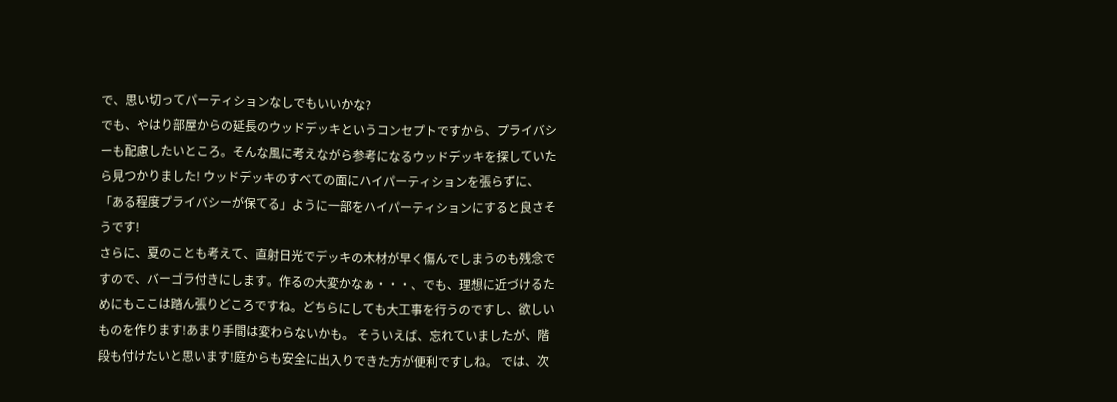で、思い切ってパーティションなしでもいいかな?
でも、やはり部屋からの延長のウッドデッキというコンセプトですから、プライバシーも配慮したいところ。そんな風に考えながら参考になるウッドデッキを探していたら見つかりました! ウッドデッキのすべての面にハイパーティションを張らずに、「ある程度プライバシーが保てる」ように一部をハイパーティションにすると良さそうです!
さらに、夏のことも考えて、直射日光でデッキの木材が早く傷んでしまうのも残念ですので、バーゴラ付きにします。作るの大変かなぁ・・・、でも、理想に近づけるためにもここは踏ん張りどころですね。どちらにしても大工事を行うのですし、欲しいものを作ります!あまり手間は変わらないかも。 そういえば、忘れていましたが、階段も付けたいと思います!庭からも安全に出入りできた方が便利ですしね。 では、次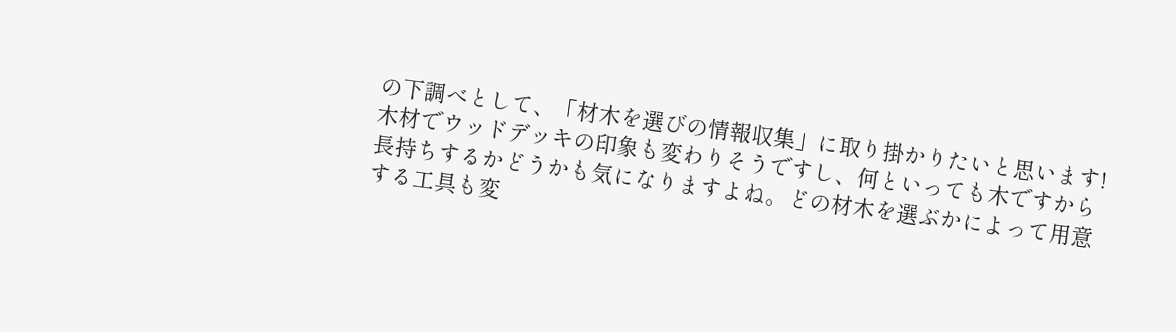の下調べとして、「材木を選びの情報収集」に取り掛かりたいと思います!
木材でウッドデッキの印象も変わりそうですし、何といっても木ですから長持ちするかどうかも気になりますよね。どの材木を選ぶかによって用意する工具も変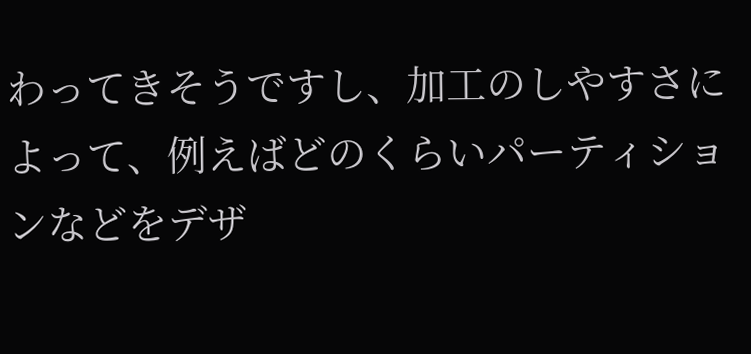わってきそうですし、加工のしやすさによって、例えばどのくらいパーティションなどをデザ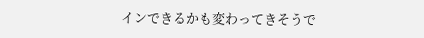インできるかも変わってきそうで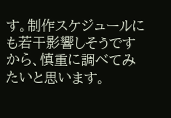す。制作スケジュールにも若干影響しそうですから、慎重に調べてみたいと思います。